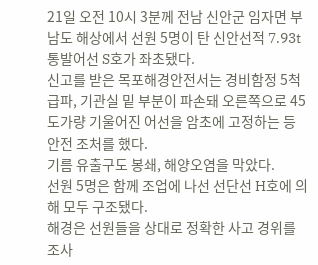21일 오전 10시 3분께 전남 신안군 임자면 부남도 해상에서 선원 5명이 탄 신안선적 7.93t 통발어선 S호가 좌초됐다.
신고를 받은 목포해경안전서는 경비함정 5척 급파, 기관실 밑 부분이 파손돼 오른쪽으로 45도가량 기울어진 어선을 암초에 고정하는 등 안전 조처를 했다.
기름 유출구도 봉쇄, 해양오염을 막았다.
선원 5명은 함께 조업에 나선 선단선 H호에 의해 모두 구조됐다.
해경은 선원들을 상대로 정확한 사고 경위를 조사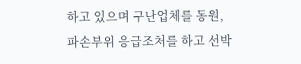하고 있으며 구난업체를 동원, 파손부위 응급조처를 하고 선박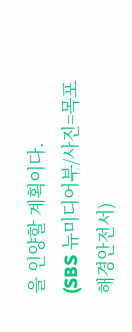을 인양할 계획이다.
(SBS 뉴미디어부/사진=목포해경안전서)